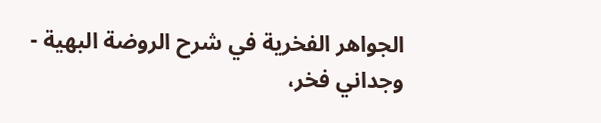الجواهر الفخرية في شرح الروضة البهية - وجداني فخر،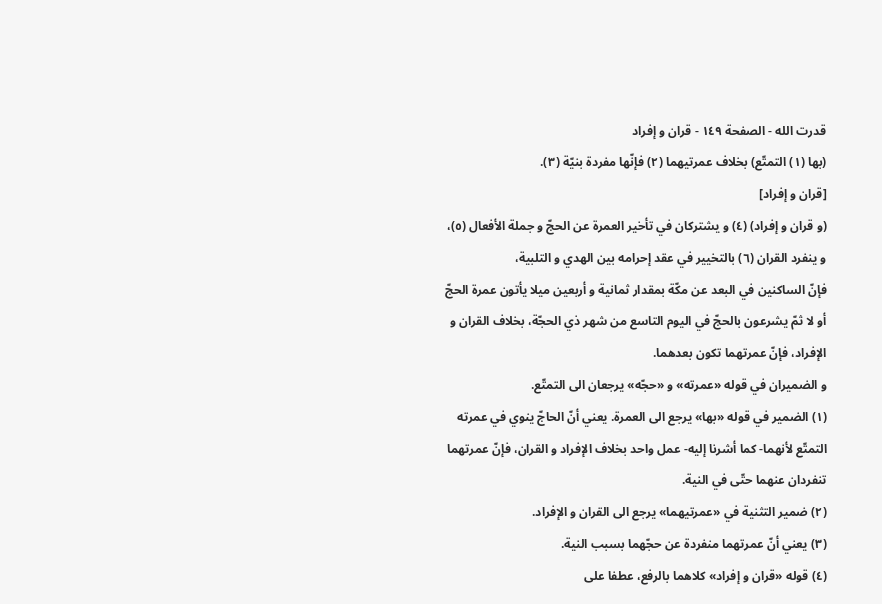قدرت الله - الصفحة ١٤٩ - قران و إفراد
(بها (١) التمتّع) بخلاف عمرتيهما (٢) فإنّها مفردة بنيّة (٣).
[قران و إفراد]
(و قران و إفراد) (٤) و يشتركان في تأخير العمرة عن الحجّ و جملة الأفعال (٥)، و ينفرد القران (٦) بالتخيير في عقد إحرامه بين الهدي و التلبية،
فإنّ الساكنين في البعد عن مكّة بمقدار ثمانية و أربعين ميلا يأتون عمرة الحجّ أو لا ثمّ يشرعون بالحجّ في اليوم التاسع من شهر ذي الحجّة، بخلاف القران و الإفراد، فإنّ عمرتهما تكون بعدهما.
و الضميران في قوله «عمرته» و «حجّه» يرجعان الى التمتّع.
(١) الضمير في قوله «بها» يرجع الى العمرة. يعني أنّ الحاجّ ينوي في عمرته التمتّع لأنهما- كما أشرنا إليه- عمل واحد بخلاف الإفراد و القران، فإنّ عمرتهما تنفردان عنهما حتّى في النية.
(٢) ضمير التثنية في «عمرتيهما» يرجع الى القران و الإفراد.
(٣) يعني أنّ عمرتهما منفردة عن حجّهما بسبب النية.
(٤) قوله «قران و إفراد» كلاهما بالرفع، عطفا على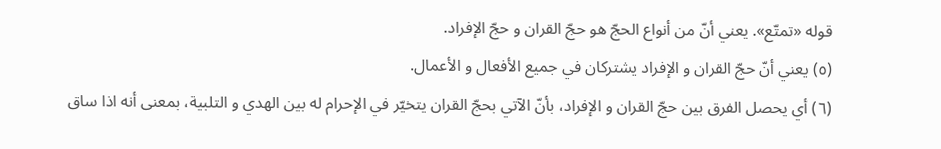قوله «تمتّع». يعني أنّ من أنواع الحجّ هو حجّ القران و حجّ الإفراد.
(٥) يعني أنّ حجّ القران و الإفراد يشتركان في جميع الأفعال و الأعمال.
(٦) أي يحصل الفرق بين حجّ القران و الإفراد، بأنّ الآتي بحجّ القران يتخيّر في الإحرام له بين الهدي و التلبية، بمعنى أنه اذا ساق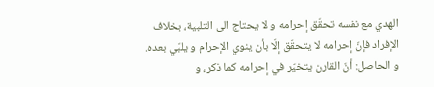الهدي مع نفسه تحقّق إحرامه و لا يحتاج الى التلبية، بخلاف الإفراد فإنّ إحرامه لا يتحقّق إلّا بأن ينوي الإحرام و يلبّي بعده.
و الحاصل: أنّ القارن يتخيّر في إحرامه كما ذكر، و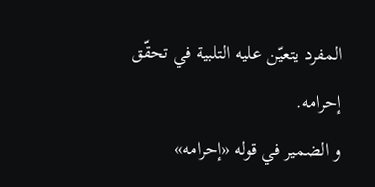المفرد يتعيّن عليه التلبية في تحقّق إحرامه.
و الضمير في قوله «إحرامه»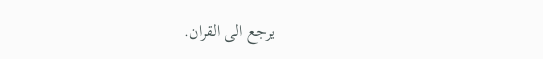يرجع الى القران.